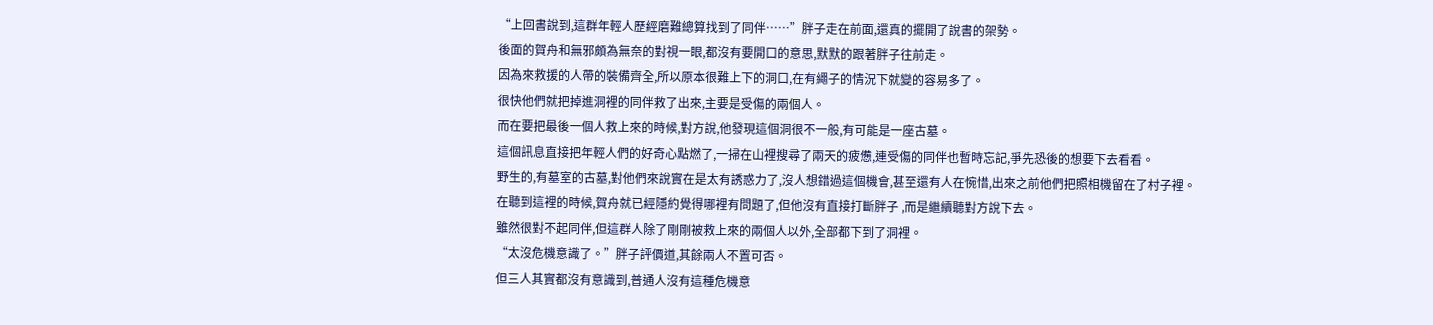“上回書說到,這群年輕人歷經磨難總算找到了同伴……”胖子走在前面,還真的擺開了說書的架勢。
後面的賀舟和無邪頗為無奈的對視一眼,都沒有要開口的意思,默默的跟著胖子往前走。
因為來救援的人帶的裝備齊全,所以原本很難上下的洞口,在有繩子的情況下就變的容易多了。
很快他們就把掉進洞裡的同伴救了出來,主要是受傷的兩個人。
而在要把最後一個人救上來的時候,對方說,他發現這個洞很不一般,有可能是一座古墓。
這個訊息直接把年輕人們的好奇心點燃了,一掃在山裡搜尋了兩天的疲憊,連受傷的同伴也暫時忘記,爭先恐後的想要下去看看。
野生的,有墓室的古墓,對他們來說實在是太有誘惑力了,沒人想錯過這個機會,甚至還有人在惋惜,出來之前他們把照相機留在了村子裡。
在聽到這裡的時候,賀舟就已經隱約覺得哪裡有問題了,但他沒有直接打斷胖子 ,而是繼續聽對方說下去。
雖然很對不起同伴,但這群人除了剛剛被救上來的兩個人以外,全部都下到了洞裡。
“太沒危機意識了。”胖子評價道,其餘兩人不置可否。
但三人其實都沒有意識到,普通人沒有這種危機意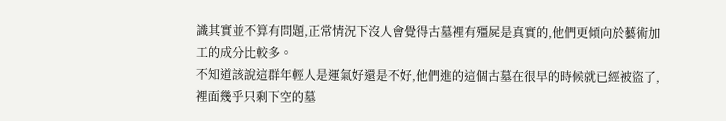識其實並不算有問題,正常情況下沒人會覺得古墓裡有殭屍是真實的,他們更傾向於藝術加工的成分比較多。
不知道該說這群年輕人是運氣好還是不好,他們進的這個古墓在很早的時候就已經被盜了,裡面幾乎只剩下空的墓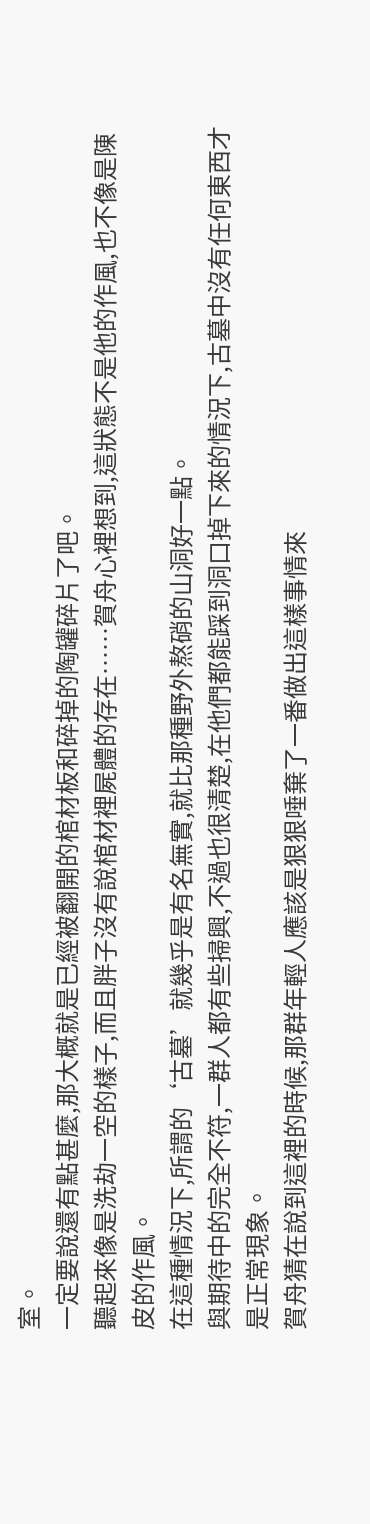室。
一定要說還有點甚麼,那大概就是已經被翻開的棺材板和碎掉的陶罐碎片了吧。
聽起來像是洗劫一空的樣子,而且胖子沒有說棺材裡屍體的存在……賀舟心裡想到,這狀態不是他的作風,也不像是陳皮的作風。
在這種情況下,所謂的‘古墓’就幾乎是有名無實,就比那種野外熬硝的山洞好一點。
與期待中的完全不符,一群人都有些掃興,不過也很清楚,在他們都能踩到洞口掉下來的情況下,古墓中沒有任何東西才是正常現象。
賀舟猜在說到這裡的時候,那群年輕人應該是狠狠唾棄了一番做出這樣事情來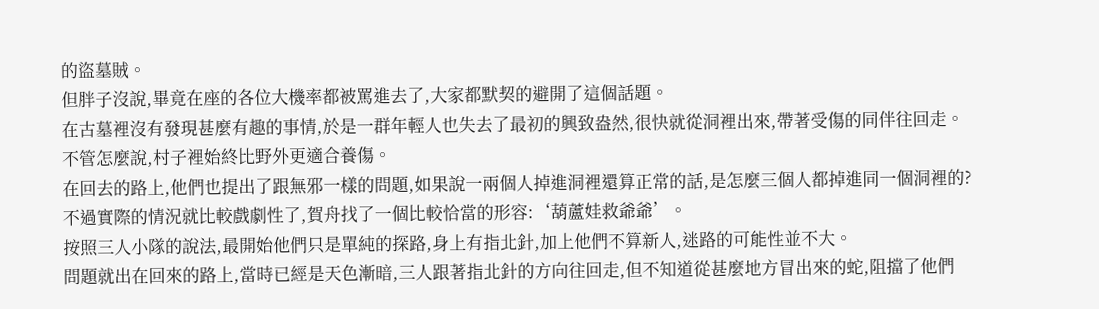的盜墓賊。
但胖子沒說,畢竟在座的各位大機率都被罵進去了,大家都默契的避開了這個話題。
在古墓裡沒有發現甚麼有趣的事情,於是一群年輕人也失去了最初的興致盎然,很快就從洞裡出來,帶著受傷的同伴往回走。
不管怎麼說,村子裡始終比野外更適合養傷。
在回去的路上,他們也提出了跟無邪一樣的問題,如果說一兩個人掉進洞裡還算正常的話,是怎麼三個人都掉進同一個洞裡的?
不過實際的情況就比較戲劇性了,賀舟找了一個比較恰當的形容:‘葫蘆娃救爺爺’。
按照三人小隊的說法,最開始他們只是單純的探路,身上有指北針,加上他們不算新人,迷路的可能性並不大。
問題就出在回來的路上,當時已經是天色漸暗,三人跟著指北針的方向往回走,但不知道從甚麼地方冒出來的蛇,阻擋了他們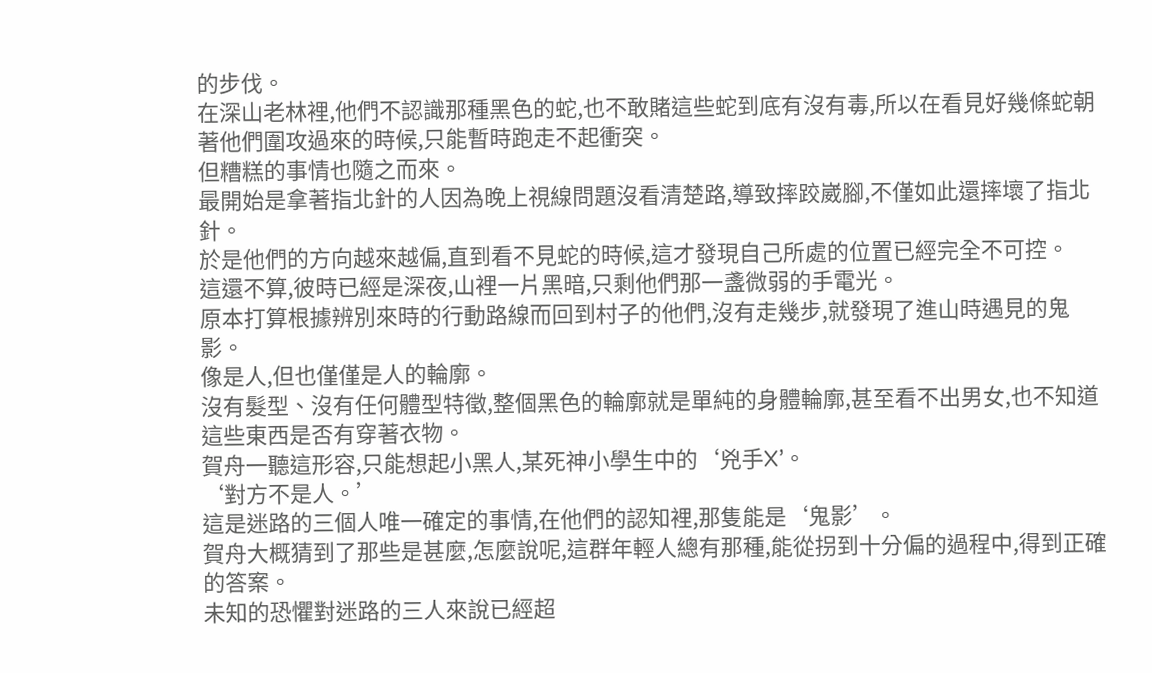的步伐。
在深山老林裡,他們不認識那種黑色的蛇,也不敢賭這些蛇到底有沒有毒,所以在看見好幾條蛇朝著他們圍攻過來的時候,只能暫時跑走不起衝突。
但糟糕的事情也隨之而來。
最開始是拿著指北針的人因為晚上視線問題沒看清楚路,導致摔跤崴腳,不僅如此還摔壞了指北針。
於是他們的方向越來越偏,直到看不見蛇的時候,這才發現自己所處的位置已經完全不可控。
這還不算,彼時已經是深夜,山裡一片黑暗,只剩他們那一盞微弱的手電光。
原本打算根據辨別來時的行動路線而回到村子的他們,沒有走幾步,就發現了進山時遇見的鬼影。
像是人,但也僅僅是人的輪廓。
沒有髮型、沒有任何體型特徵,整個黑色的輪廓就是單純的身體輪廓,甚至看不出男女,也不知道這些東西是否有穿著衣物。
賀舟一聽這形容,只能想起小黑人,某死神小學生中的‘兇手X’。
‘對方不是人。’
這是迷路的三個人唯一確定的事情,在他們的認知裡,那隻能是‘鬼影’。
賀舟大概猜到了那些是甚麼,怎麼說呢,這群年輕人總有那種,能從拐到十分偏的過程中,得到正確的答案。
未知的恐懼對迷路的三人來說已經超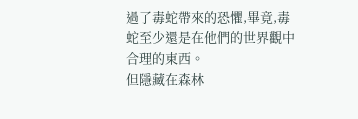過了毒蛇帶來的恐懼,畢竟,毒蛇至少還是在他們的世界觀中合理的東西。
但隱藏在森林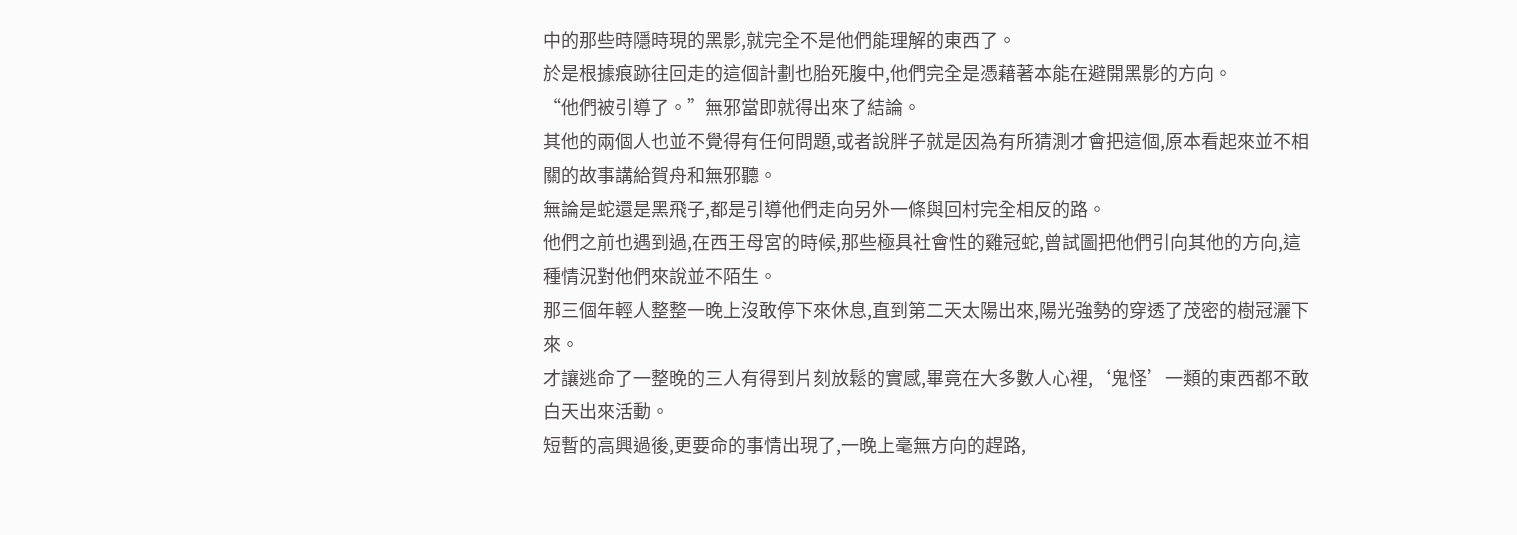中的那些時隱時現的黑影,就完全不是他們能理解的東西了。
於是根據痕跡往回走的這個計劃也胎死腹中,他們完全是憑藉著本能在避開黑影的方向。
“他們被引導了。”無邪當即就得出來了結論。
其他的兩個人也並不覺得有任何問題,或者說胖子就是因為有所猜測才會把這個,原本看起來並不相關的故事講給賀舟和無邪聽。
無論是蛇還是黑飛子,都是引導他們走向另外一條與回村完全相反的路。
他們之前也遇到過,在西王母宮的時候,那些極具社會性的雞冠蛇,曾試圖把他們引向其他的方向,這種情況對他們來說並不陌生。
那三個年輕人整整一晚上沒敢停下來休息,直到第二天太陽出來,陽光強勢的穿透了茂密的樹冠灑下來。
才讓逃命了一整晚的三人有得到片刻放鬆的實感,畢竟在大多數人心裡,‘鬼怪’一類的東西都不敢白天出來活動。
短暫的高興過後,更要命的事情出現了,一晚上毫無方向的趕路,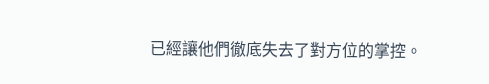已經讓他們徹底失去了對方位的掌控。